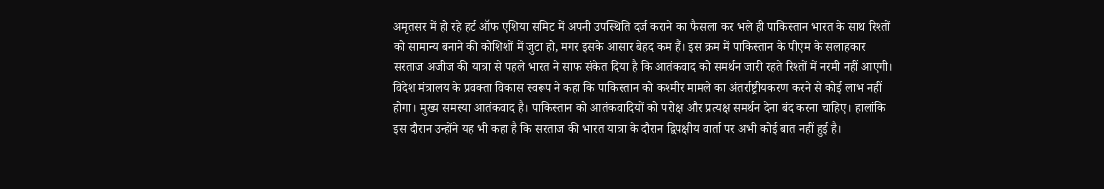अमृतसर में हो रहे हर्ट ऑफ एशिया समिट में अपनी उपस्थिति दर्ज कराने का फैसला कर भले ही पाकिस्तान भारत के साथ रिश्तों को सामान्य बनाने की कोशिशों में जुटा हो, मगर इसके आसार बेहद कम हैं। इस क्रम में पाकिस्तान के पीएम के सलाहकार सरताज अजीज की यात्रा से पहले भारत ने साफ संकेत दिया है कि आतंकवाद को समर्थन जारी रहते रिश्तों में नरमी नहीं आएगी।
विदेश मंत्रालय के प्रवक्ता विकास स्वरूप ने कहा कि पाकिस्तान को कश्मीर मामले का अंतर्राष्ट्रीयकरण करने से कोई लाभ नहीं होगा। मुख्य समस्या आतंकवाद है। पाकिस्तान को आतंकवादियों को परोक्ष और प्रत्यक्ष समर्थन देना बंद करना चाहिए। हालांकि इस दौरान उन्होंने यह भी कहा है कि सरताज की भारत यात्रा के दौरान द्विपक्षीय वार्ता पर अभी कोई बात नहीं हुई है।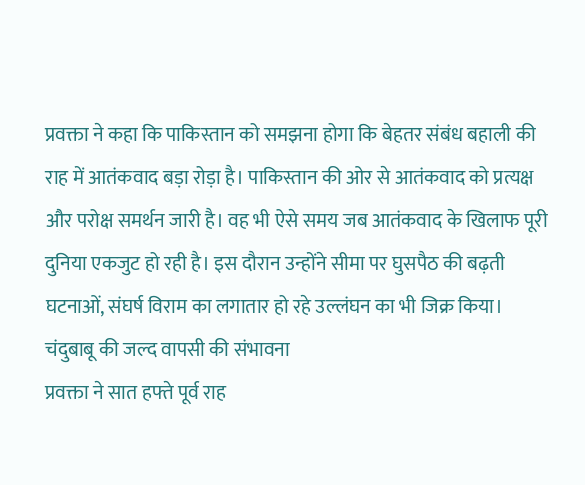प्रवक्ता ने कहा कि पाकिस्तान को समझना होगा कि बेहतर संबंध बहाली की राह में आतंकवाद बड़ा रोड़ा है। पाकिस्तान की ओर से आतंकवाद को प्रत्यक्ष और परोक्ष समर्थन जारी है। वह भी ऐसे समय जब आतंकवाद के खिलाफ पूरी दुनिया एकजुट हो रही है। इस दौरान उन्होंने सीमा पर घुसपैठ की बढ़ती घटनाओं, संघर्ष विराम का लगातार हो रहे उल्लंघन का भी जिक्र किया।
चंदुबाबू की जल्द वापसी की संभावना
प्रवक्ता ने सात हफ्ते पूर्व राह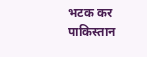भटक कर पाकिस्तान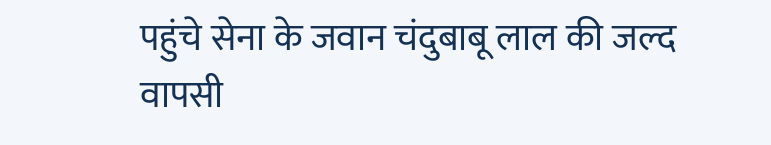पहुंचे सेना के जवान चंदुबाबू लाल की जल्द वापसी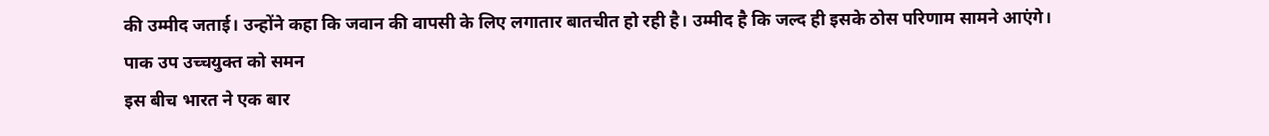की उम्मीद जताई। उन्होंने कहा कि जवान की वापसी के लिए लगातार बातचीत हो रही है। उम्मीद है कि जल्द ही इसके ठोस परिणाम सामने आएंगे।
पाक उप उच्चयुक्त को समन
इस बीच भारत ने एक बार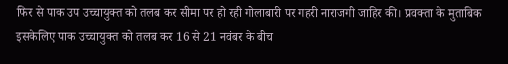फिर से पाक उप उच्चायुक्त को तलब कर सीमा पर हो रही गोलाबारी पर गहरी नाराजगी जाहिर की। प्रवक्ता के मुताबिक इसकेलिए पाक उच्चायुक्त को तलब कर 16 से 21 नवंबर के बीच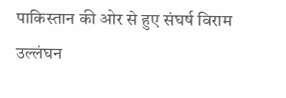पाकिस्तान की ओर से हुए संघर्ष विराम उल्लंघन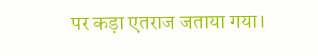पर कड़ा एतराज जताया गया।